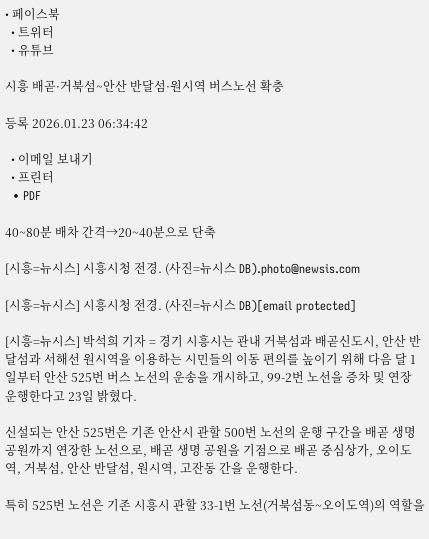• 페이스북
  • 트위터
  • 유튜브

시흥 배곧·거북섬~안산 반달섬·원시역 버스노선 확충

등록 2026.01.23 06:34:42

  • 이메일 보내기
  • 프린터
  • PDF

40~80분 배차 간격→20~40분으로 단축

[시흥=뉴시스] 시흥시청 전경. (사진=뉴시스 DB).photo@newsis.com

[시흥=뉴시스] 시흥시청 전경. (사진=뉴시스 DB)[email protected]

[시흥=뉴시스] 박석희 기자 = 경기 시흥시는 관내 거북섬과 배곧신도시, 안산 반달섬과 서해선 원시역을 이용하는 시민들의 이동 편의를 높이기 위해 다음 달 1일부터 안산 525번 버스 노선의 운송을 개시하고, 99-2번 노선을 증차 및 연장 운행한다고 23일 밝혔다.

신설되는 안산 525번은 기존 안산시 관할 500번 노선의 운행 구간을 배곧 생명 공원까지 연장한 노선으로, 배곧 생명 공원을 기점으로 배곧 중심상가, 오이도역, 거북섬, 안산 반달섬, 원시역, 고잔동 간을 운행한다.

특히 525번 노선은 기존 시흥시 관할 33-1번 노선(거북섬동~오이도역)의 역할을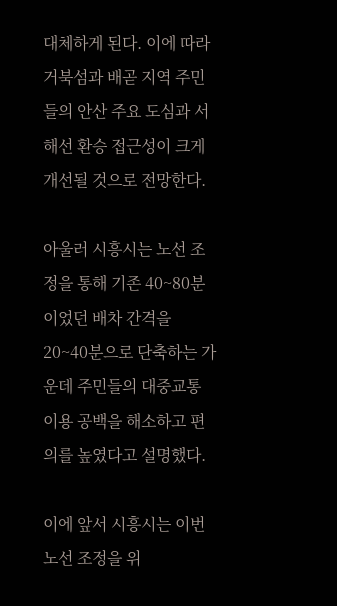대체하게 된다. 이에 따라 거북섬과 배곧 지역 주민들의 안산 주요 도심과 서해선 환승 접근성이 크게 개선될 것으로 전망한다.

아울러 시흥시는 노선 조정을 통해 기존 40~80분이었던 배차 간격을 20~40분으로 단축하는 가운데 주민들의 대중교통 이용 공백을 해소하고 편의를 높였다고 설명했다.

이에 앞서 시흥시는 이번 노선 조정을 위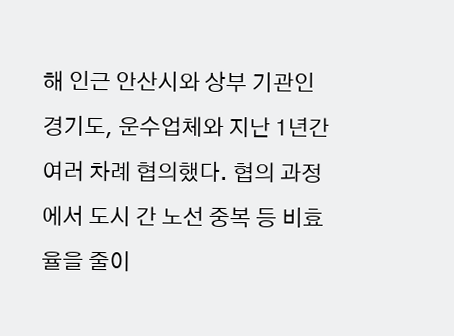해 인근 안산시와 상부 기관인 경기도, 운수업체와 지난 1년간 여러 차례 협의했다. 협의 과정에서 도시 간 노선 중복 등 비효율을 줄이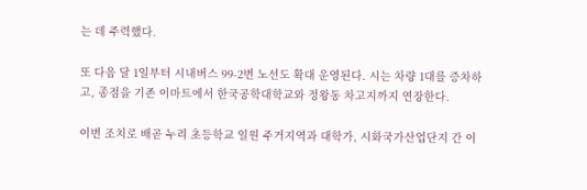는 데 주력했다.

또 다음 달 1일부터 시내버스 99-2번 노선도 확대 운영된다. 시는 차량 1대를 증차하고, 종점을 기존 이마트에서 한국공학대학교와 정왕동 차고지까지 연장한다.

이번 조치로 배곧 누리 초등학교 일원 주거지역과 대학가, 시화국가산업단지 간 이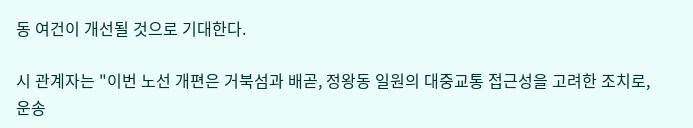동 여건이 개선될 것으로 기대한다.

시 관계자는 "이번 노선 개편은 거북섬과 배곧, 정왕동 일원의 대중교통 접근성을 고려한 조치로, 운송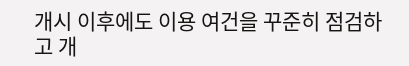개시 이후에도 이용 여건을 꾸준히 점검하고 개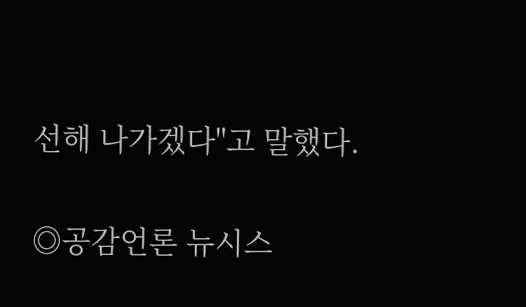선해 나가겠다"고 말했다.


◎공감언론 뉴시스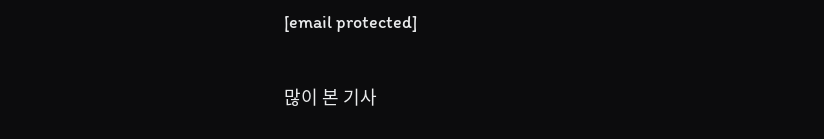[email protected]

많이 본 기사